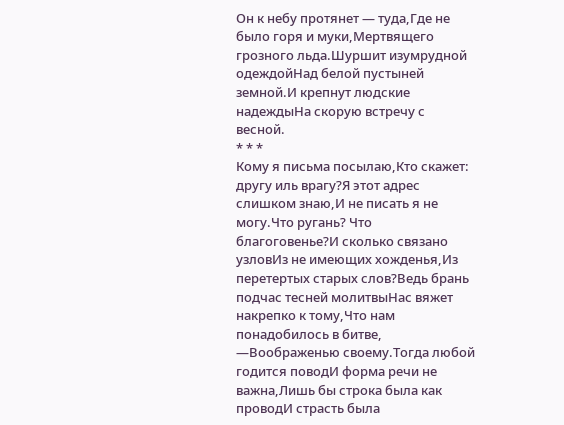Он к небу протянет — туда,Где не было горя и муки,Мертвящего грозного льда.Шуршит изумрудной одеждойНад белой пустыней земной.И крепнут людские надеждыНа скорую встречу с весной.
* * *
Кому я письма посылаю,Кто скажет: другу иль врагу?Я этот адрес слишком знаю,И не писать я не могу.Что ругань? Что благоговенье?И сколько связано узловИз не имеющих хожденья,Из перетертых старых слов?Ведь брань подчас тесней молитвыНас вяжет накрепко к тому,Что нам понадобилось в битве, —Воображенью своему.Тогда любой годится поводИ форма речи не важна,Лишь бы строка была как проводИ страсть была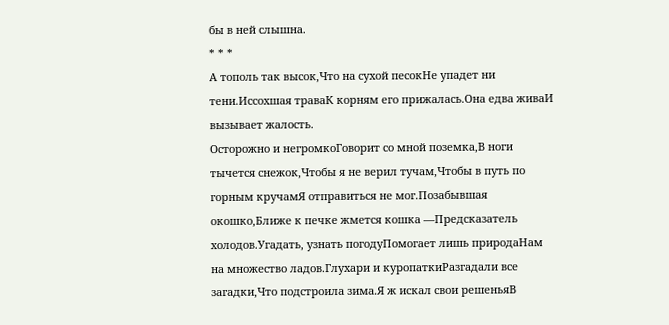бы в ней слышна.
* * *
А тополь так высок,Что на сухой песокНе упадет ни тени.Иссохшая траваК корням его прижалась.Она едва живаИ вызывает жалость.
Осторожно и негромкоГоворит со мной поземка,В ноги тычется снежок,Чтобы я не верил тучам,Чтобы в путь по горным кручамЯ отправиться не мог.Позабывшая окошко,Ближе к печке жмется кошка —Предсказатель холодов.Угадать, узнать погодуПомогает лишь природаНам на множество ладов.Глухари и куропаткиРазгадали все загадки,Что подстроила зима.Я ж искал свои решеньяВ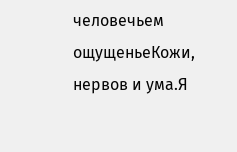человечьем ощущеньеКожи, нервов и ума.Я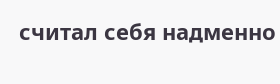считал себя надменно